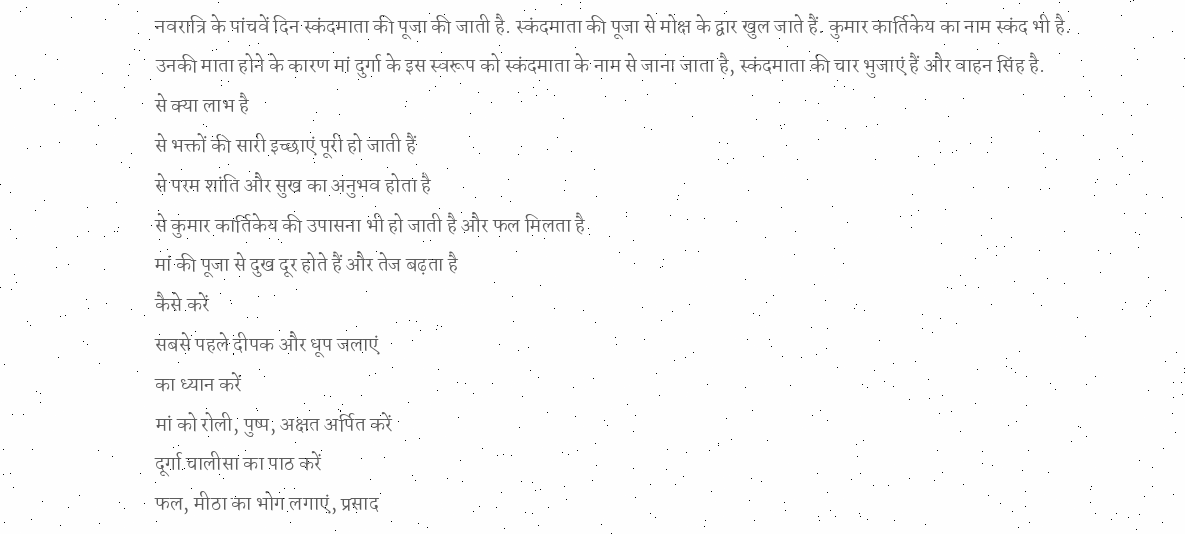नवरात्रि के पांचवें दिन स्कंदमाता की पूजा की जाती है. स्कंदमाता की पूजा से मोक्ष के द्वार खुल जाते हैं. कुमार कार्तिकेय का नाम स्कंद भी है. उनकी माता होने के कारण मां दुर्गा के इस स्वरूप को स्कंदमाता के नाम से जाना जाता है, स्कंदमाता की चार भुजाएं हैं और वाहन सिंह है.
से क्या लाभ है
से भक्तों की सारी इच्छाएं पूरी हो जाती हैं
से परम शांति और सुख का अनुभव होता है
से कुमार कार्तिकेय की उपासना भी हो जाती है और फल मिलता है
मां की पूजा से दुख दूर होते हैं और तेज बढ़ता है
कैसे करें
सबसे पहले दीपक और धूप जलाएं
का ध्यान करें
मां को रोली, पुष्प, अक्षत अर्पित करें
दूर्गा चालीसा का पाठ करें
फल, मीठा का भोग लगाएं, प्रसाद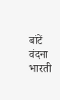बांटें
वंदना भारती